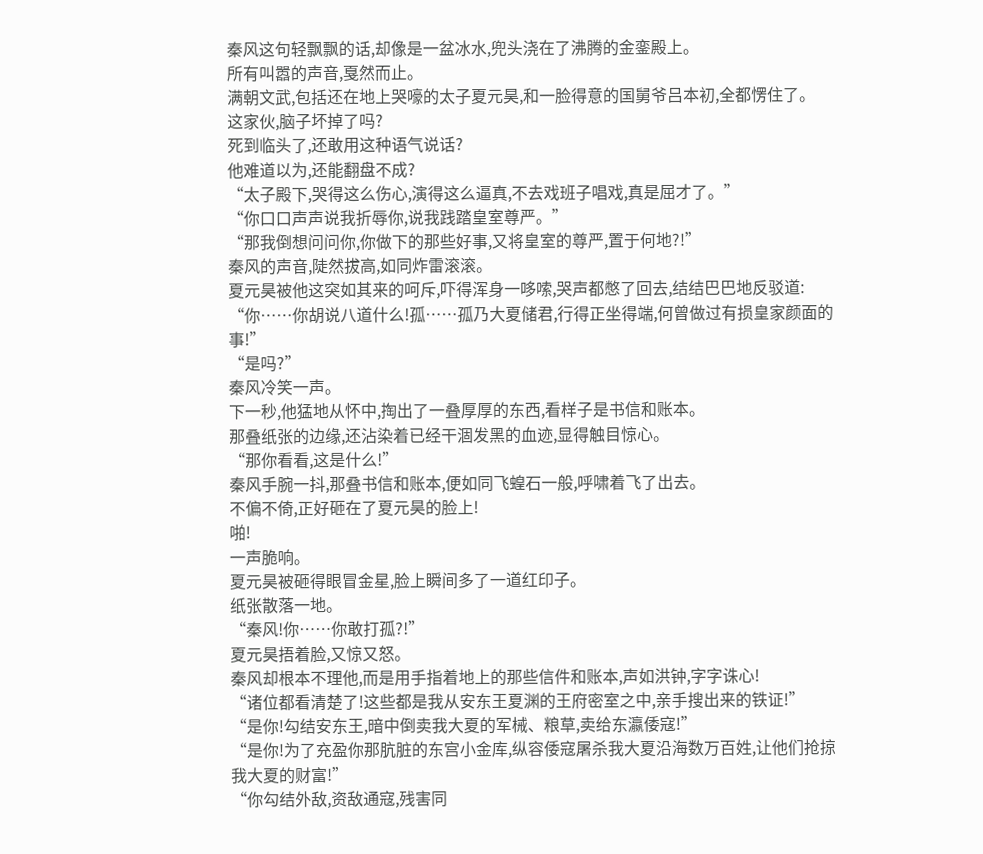秦风这句轻飘飘的话,却像是一盆冰水,兜头浇在了沸腾的金銮殿上。
所有叫嚣的声音,戛然而止。
满朝文武,包括还在地上哭嚎的太子夏元昊,和一脸得意的国舅爷吕本初,全都愣住了。
这家伙,脑子坏掉了吗?
死到临头了,还敢用这种语气说话?
他难道以为,还能翻盘不成?
“太子殿下,哭得这么伤心,演得这么逼真,不去戏班子唱戏,真是屈才了。”
“你口口声声说我折辱你,说我践踏皇室尊严。”
“那我倒想问问你,你做下的那些好事,又将皇室的尊严,置于何地?!”
秦风的声音,陡然拔高,如同炸雷滚滚。
夏元昊被他这突如其来的呵斥,吓得浑身一哆嗦,哭声都憋了回去,结结巴巴地反驳道:
“你……你胡说八道什么!孤……孤乃大夏储君,行得正坐得端,何曾做过有损皇家颜面的事!”
“是吗?”
秦风冷笑一声。
下一秒,他猛地从怀中,掏出了一叠厚厚的东西,看样子是书信和账本。
那叠纸张的边缘,还沾染着已经干涸发黑的血迹,显得触目惊心。
“那你看看,这是什么!”
秦风手腕一抖,那叠书信和账本,便如同飞蝗石一般,呼啸着飞了出去。
不偏不倚,正好砸在了夏元昊的脸上!
啪!
一声脆响。
夏元昊被砸得眼冒金星,脸上瞬间多了一道红印子。
纸张散落一地。
“秦风!你……你敢打孤?!”
夏元昊捂着脸,又惊又怒。
秦风却根本不理他,而是用手指着地上的那些信件和账本,声如洪钟,字字诛心!
“诸位都看清楚了!这些都是我从安东王夏渊的王府密室之中,亲手搜出来的铁证!”
“是你!勾结安东王,暗中倒卖我大夏的军械、粮草,卖给东瀛倭寇!”
“是你!为了充盈你那肮脏的东宫小金库,纵容倭寇屠杀我大夏沿海数万百姓,让他们抢掠我大夏的财富!”
“你勾结外敌,资敌通寇,残害同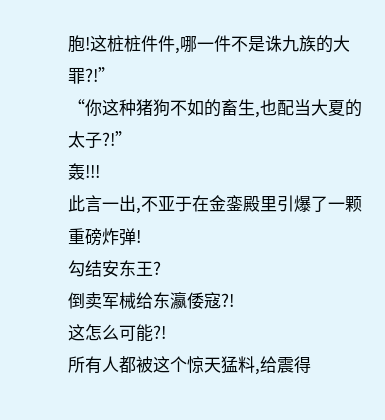胞!这桩桩件件,哪一件不是诛九族的大罪?!”
“你这种猪狗不如的畜生,也配当大夏的太子?!”
轰!!!
此言一出,不亚于在金銮殿里引爆了一颗重磅炸弹!
勾结安东王?
倒卖军械给东瀛倭寇?!
这怎么可能?!
所有人都被这个惊天猛料,给震得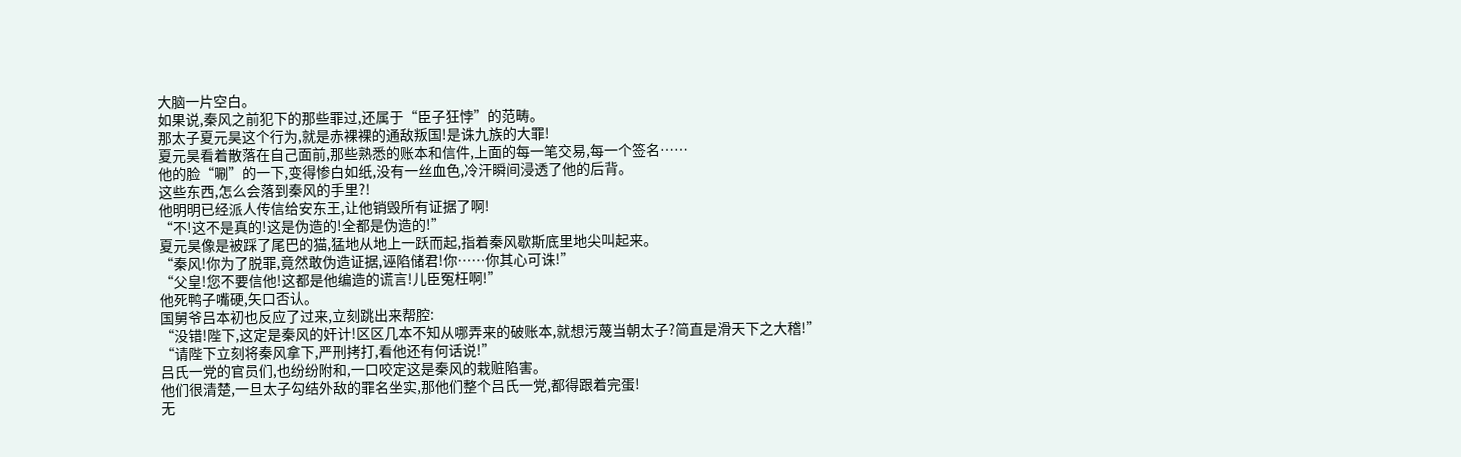大脑一片空白。
如果说,秦风之前犯下的那些罪过,还属于“臣子狂悖”的范畴。
那太子夏元昊这个行为,就是赤裸裸的通敌叛国!是诛九族的大罪!
夏元昊看着散落在自己面前,那些熟悉的账本和信件,上面的每一笔交易,每一个签名……
他的脸“唰”的一下,变得惨白如纸,没有一丝血色,冷汗瞬间浸透了他的后背。
这些东西,怎么会落到秦风的手里?!
他明明已经派人传信给安东王,让他销毁所有证据了啊!
“不!这不是真的!这是伪造的!全都是伪造的!”
夏元昊像是被踩了尾巴的猫,猛地从地上一跃而起,指着秦风歇斯底里地尖叫起来。
“秦风!你为了脱罪,竟然敢伪造证据,诬陷储君!你……你其心可诛!”
“父皇!您不要信他!这都是他编造的谎言!儿臣冤枉啊!”
他死鸭子嘴硬,矢口否认。
国舅爷吕本初也反应了过来,立刻跳出来帮腔:
“没错!陛下,这定是秦风的奸计!区区几本不知从哪弄来的破账本,就想污蔑当朝太子?简直是滑天下之大稽!”
“请陛下立刻将秦风拿下,严刑拷打,看他还有何话说!”
吕氏一党的官员们,也纷纷附和,一口咬定这是秦风的栽赃陷害。
他们很清楚,一旦太子勾结外敌的罪名坐实,那他们整个吕氏一党,都得跟着完蛋!
无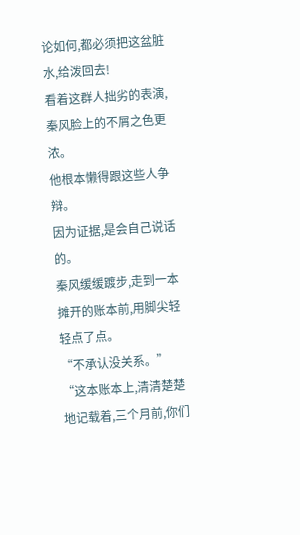论如何,都必须把这盆脏水,给泼回去!
看着这群人拙劣的表演,秦风脸上的不屑之色更浓。
他根本懒得跟这些人争辩。
因为证据,是会自己说话的。
秦风缓缓踱步,走到一本摊开的账本前,用脚尖轻轻点了点。
“不承认没关系。”
“这本账本上,清清楚楚地记载着,三个月前,你们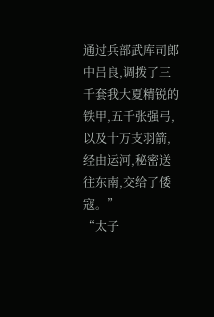通过兵部武库司郎中吕良,调拨了三千套我大夏精锐的铁甲,五千张强弓,以及十万支羽箭,经由运河,秘密送往东南,交给了倭寇。”
“太子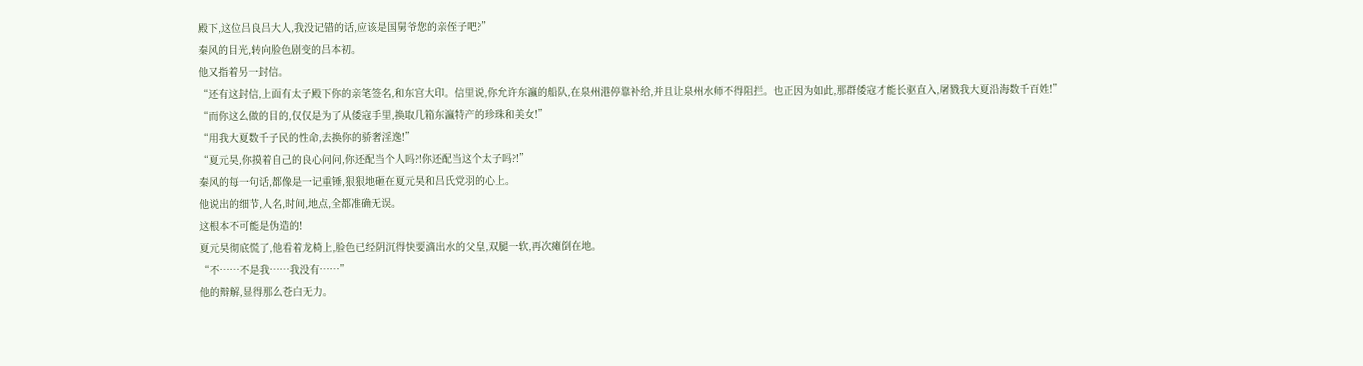殿下,这位吕良吕大人,我没记错的话,应该是国舅爷您的亲侄子吧?”
秦风的目光,转向脸色剧变的吕本初。
他又指着另一封信。
“还有这封信,上面有太子殿下你的亲笔签名,和东宫大印。信里说,你允许东瀛的船队,在泉州港停靠补给,并且让泉州水师不得阻拦。也正因为如此,那群倭寇才能长驱直入,屠戮我大夏沿海数千百姓!”
“而你这么做的目的,仅仅是为了从倭寇手里,换取几箱东瀛特产的珍珠和美女!”
“用我大夏数千子民的性命,去换你的骄奢淫逸!”
“夏元昊,你摸着自己的良心问问,你还配当个人吗?!你还配当这个太子吗?!”
秦风的每一句话,都像是一记重锤,狠狠地砸在夏元昊和吕氏党羽的心上。
他说出的细节,人名,时间,地点,全都准确无误。
这根本不可能是伪造的!
夏元昊彻底慌了,他看着龙椅上,脸色已经阴沉得快要滴出水的父皇,双腿一软,再次瘫倒在地。
“不……不是我……我没有……”
他的辩解,显得那么苍白无力。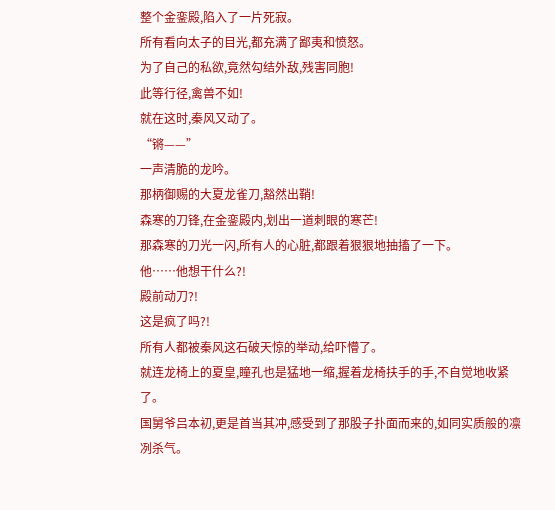整个金銮殿,陷入了一片死寂。
所有看向太子的目光,都充满了鄙夷和愤怒。
为了自己的私欲,竟然勾结外敌,残害同胞!
此等行径,禽兽不如!
就在这时,秦风又动了。
“锵——”
一声清脆的龙吟。
那柄御赐的大夏龙雀刀,豁然出鞘!
森寒的刀锋,在金銮殿内,划出一道刺眼的寒芒!
那森寒的刀光一闪,所有人的心脏,都跟着狠狠地抽搐了一下。
他……他想干什么?!
殿前动刀?!
这是疯了吗?!
所有人都被秦风这石破天惊的举动,给吓懵了。
就连龙椅上的夏皇,瞳孔也是猛地一缩,握着龙椅扶手的手,不自觉地收紧了。
国舅爷吕本初,更是首当其冲,感受到了那股子扑面而来的,如同实质般的凛冽杀气。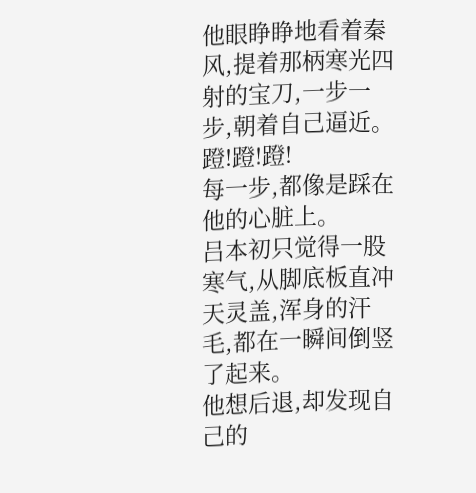他眼睁睁地看着秦风,提着那柄寒光四射的宝刀,一步一步,朝着自己逼近。
蹬!蹬!蹬!
每一步,都像是踩在他的心脏上。
吕本初只觉得一股寒气,从脚底板直冲天灵盖,浑身的汗毛,都在一瞬间倒竖了起来。
他想后退,却发现自己的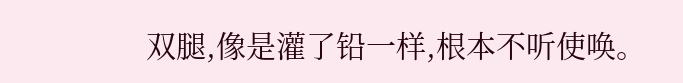双腿,像是灌了铅一样,根本不听使唤。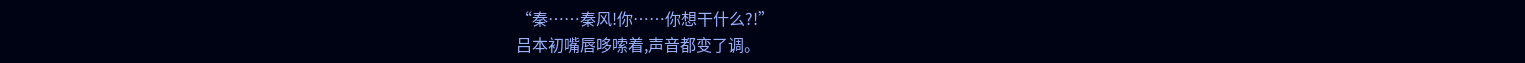“秦……秦风!你……你想干什么?!”
吕本初嘴唇哆嗦着,声音都变了调。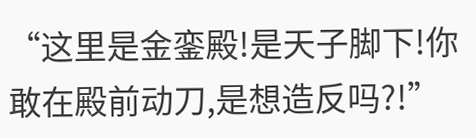“这里是金銮殿!是天子脚下!你敢在殿前动刀,是想造反吗?!”